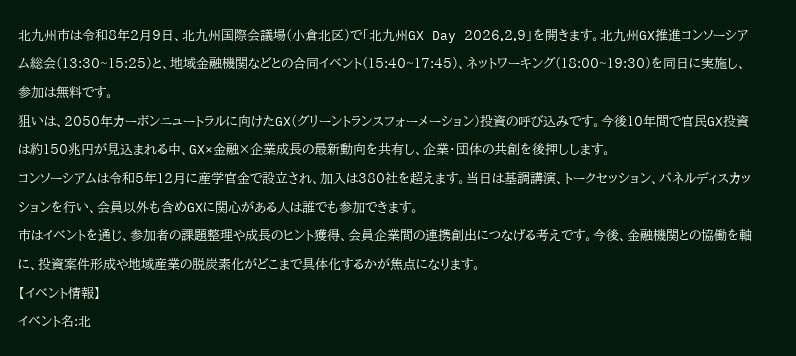北九州市は令和8年2月9日、北九州国際会議場(小倉北区)で「北九州GX Day 2026.2.9」を開きます。北九州GX推進コンソーシアム総会(13:30~15:25)と、地域金融機関などとの合同イベント(15:40~17:45)、ネットワーキング(18:00~19:30)を同日に実施し、参加は無料です。
狙いは、2050年カーボンニュートラルに向けたGX(グリーントランスフォーメーション)投資の呼び込みです。今後10年間で官民GX投資は約150兆円が見込まれる中、GX×金融×企業成長の最新動向を共有し、企業・団体の共創を後押しします。
コンソーシアムは令和5年12月に産学官金で設立され、加入は380社を超えます。当日は基調講演、トークセッション、パネルディスカッションを行い、会員以外も含めGXに関心がある人は誰でも参加できます。
市はイベントを通じ、参加者の課題整理や成長のヒント獲得、会員企業間の連携創出につなげる考えです。今後、金融機関との協働を軸に、投資案件形成や地域産業の脱炭素化がどこまで具体化するかが焦点になります。
【イベント情報】
イベント名:北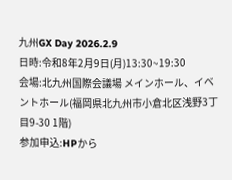九州GX Day 2026.2.9
日時:令和8年2月9日(月)13:30~19:30
会場:北九州国際会議場 メインホール、イベントホール(福岡県北九州市小倉北区浅野3丁目9-30 1階)
参加申込:HPから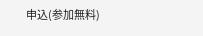申込(参加無料)